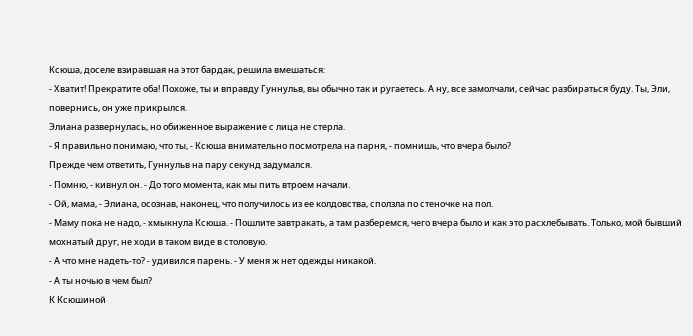Ксюша, доселе взиравшая на этот бардак, решила вмешаться:
- Хватит! Прекратите оба! Похоже, ты и вправду Гуннульв, вы обычно так и ругаетесь. А ну, все замолчали, сейчас разбираться буду. Ты, Эли, повернись, он уже прикрылся.
Элиана развернулась, но обиженное выражение с лица не стерла.
- Я правильно понимаю, что ты, - Ксюша внимательно посмотрела на парня, - помнишь, что вчера было?
Прежде чем ответить, Гуннульв на пару секунд задумался.
- Помню, - кивнул он. - До того момента, как мы пить втроем начали.
- Ой, мама, - Элиана, осознав, наконец, что получилось из ее колдовства, сползла по стеночке на пол.
- Маму пока не надо, - хмыкнула Ксюша. - Пошлите завтракать, а там разберемся, чего вчера было и как это расхлебывать. Только, мой бывший мохнатый друг, не ходи в таком виде в столовую.
- А что мне надеть-то? - удивился парень. - У меня ж нет одежды никакой.
- А ты ночью в чем был?
К Ксюшиной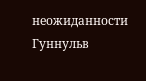неожиданности Гуннульв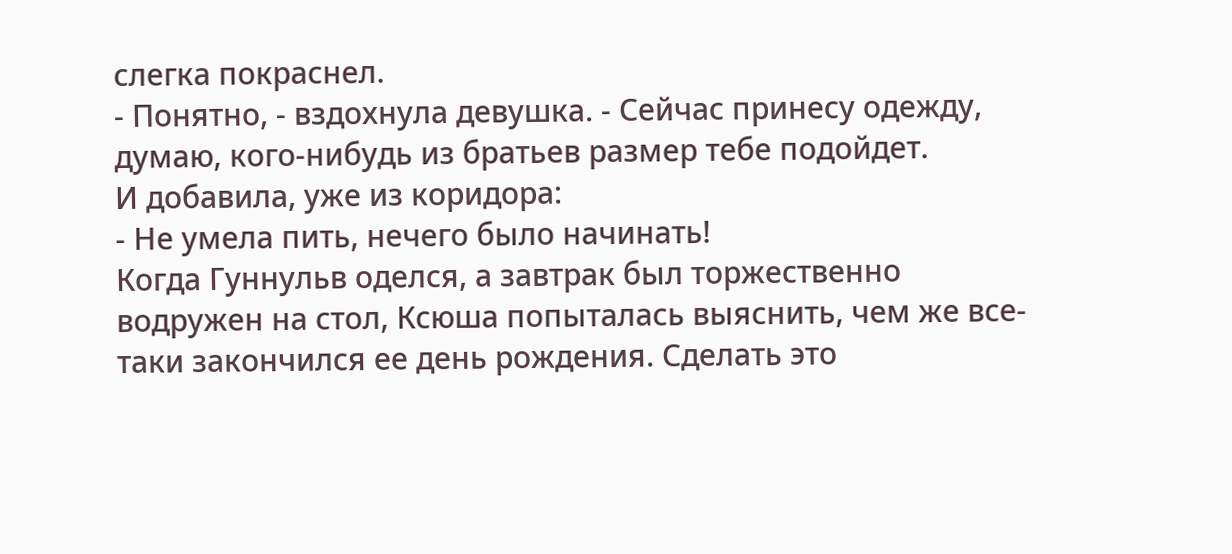слегка покраснел.
- Понятно, - вздохнула девушка. - Сейчас принесу одежду, думаю, кого-нибудь из братьев размер тебе подойдет.
И добавила, уже из коридора:
- Не умела пить, нечего было начинать!
Когда Гуннульв оделся, а завтрак был торжественно водружен на стол, Ксюша попыталась выяснить, чем же все-таки закончился ее день рождения. Сделать это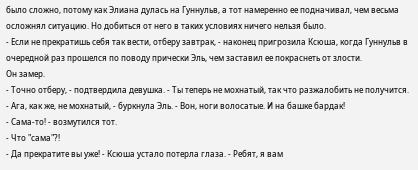было сложно, потому как Элиана дулась на Гуннульв, а тот намеренно ее подначивал, чем весьма осложнял ситуацию. Но добиться от него в таких условиях ничего нельзя было.
- Если не прекратишь себя так вести, отберу завтрак, - наконец пригрозила Ксюша, когда Гуннульв в очередной раз прошелся по поводу прически Эль, чем заставил ее покраснеть от злости.
Он замер.
- Точно отберу, - подтвердила девушка. - Ты теперь не мохнатый, так что разжалобить не получится.
- Ага, как же, не мохнатый, - буркнула Эль. - Вон, ноги волосатые. И на башке бардак!
- Сама-то! - возмутился тот.
- Что "сама"?!
- Да прекратите вы уже! - Ксюша устало потерла глаза. - Ребят, я вам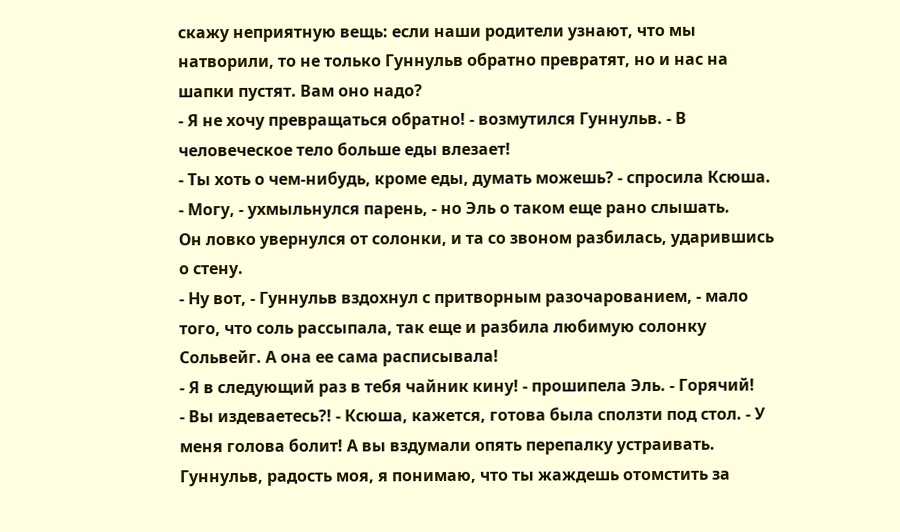скажу неприятную вещь: если наши родители узнают, что мы натворили, то не только Гуннульв обратно превратят, но и нас на шапки пустят. Вам оно надо?
- Я не хочу превращаться обратно! - возмутился Гуннульв. - В человеческое тело больше еды влезает!
- Ты хоть о чем-нибудь, кроме еды, думать можешь? - спросила Ксюша.
- Могу, - ухмыльнулся парень, - но Эль о таком еще рано слышать.
Он ловко увернулся от солонки, и та со звоном разбилась, ударившись о стену.
- Ну вот, - Гуннульв вздохнул с притворным разочарованием, - мало того, что соль рассыпала, так еще и разбила любимую солонку Сольвейг. А она ее сама расписывала!
- Я в следующий раз в тебя чайник кину! - прошипела Эль. - Горячий!
- Вы издеваетесь?! - Ксюша, кажется, готова была сползти под стол. - У меня голова болит! А вы вздумали опять перепалку устраивать. Гуннульв, радость моя, я понимаю, что ты жаждешь отомстить за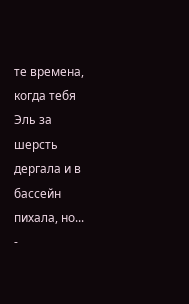те времена, когда тебя Эль за шерсть дергала и в бассейн пихала, но...
-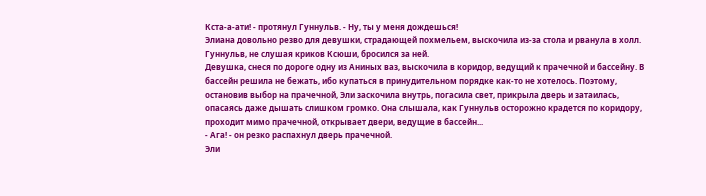Кста-а-ати! - протянул Гуннульв. - Ну, ты у меня дождешься!
Элиана довольно резво для девушки, страдающей похмельем, выскочила из-за стола и рванула в холл. Гуннульв, не слушая криков Ксюши, бросился за ней.
Девушка, снеся по дороге одну из Аниных ваз, выскочила в коридор, ведущий к прачечной и бассейну. В бассейн решила не бежать, ибо купаться в принудительном порядке как-то не хотелось. Поэтому, остановив выбор на прачечной, Эли заскочила внутрь, погасила свет, прикрыла дверь и затаилась, опасаясь даже дышать слишком громко. Она слышала, как Гуннульв осторожно крадется по коридору, проходит мимо прачечной, открывает двери, ведущие в бассейн...
- Ага! - он резко распахнул дверь прачечной.
Эли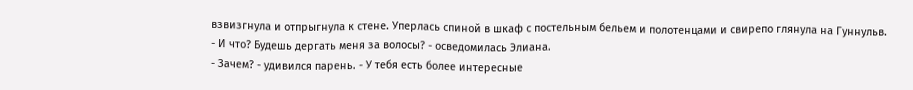взвизгнула и отпрыгнула к стене. Уперлась спиной в шкаф с постельным бельем и полотенцами и свирепо глянула на Гуннульв.
- И что? Будешь дергать меня за волосы? - осведомилась Элиана.
- Зачем? - удивился парень. - У тебя есть более интересные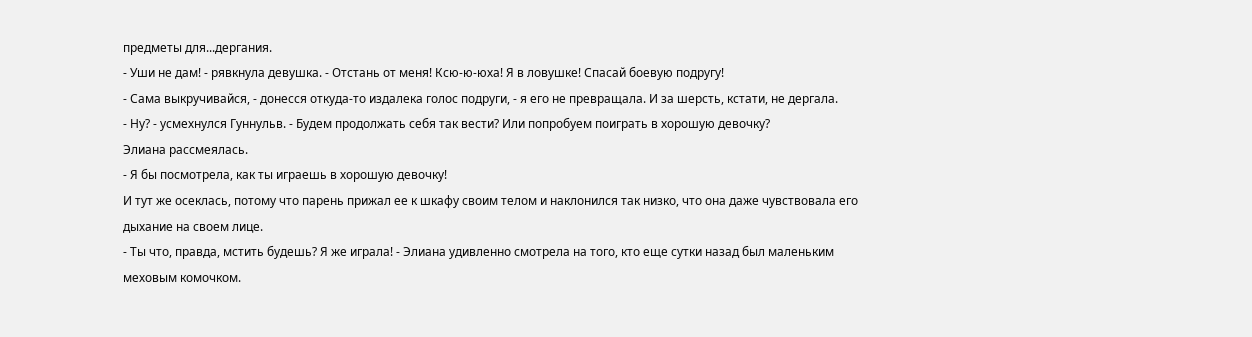предметы для...дергания.
- Уши не дам! - рявкнула девушка. - Отстань от меня! Ксю-ю-юха! Я в ловушке! Спасай боевую подругу!
- Сама выкручивайся, - донесся откуда-то издалека голос подруги, - я его не превращала. И за шерсть, кстати, не дергала.
- Ну? - усмехнулся Гуннульв. - Будем продолжать себя так вести? Или попробуем поиграть в хорошую девочку?
Элиана рассмеялась.
- Я бы посмотрела, как ты играешь в хорошую девочку!
И тут же осеклась, потому что парень прижал ее к шкафу своим телом и наклонился так низко, что она даже чувствовала его дыхание на своем лице.
- Ты что, правда, мстить будешь? Я же играла! - Элиана удивленно смотрела на того, кто еще сутки назад был маленьким меховым комочком.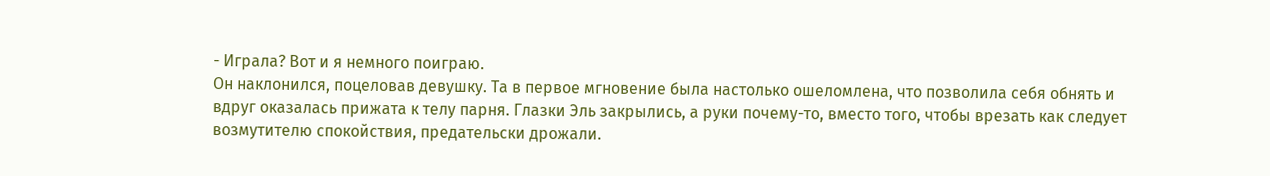- Играла? Вот и я немного поиграю.
Он наклонился, поцеловав девушку. Та в первое мгновение была настолько ошеломлена, что позволила себя обнять и вдруг оказалась прижата к телу парня. Глазки Эль закрылись, а руки почему-то, вместо того, чтобы врезать как следует возмутителю спокойствия, предательски дрожали.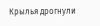Крылья дрогнули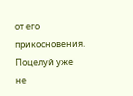от его прикосновения. Поцелуй уже не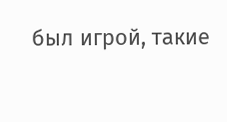был игрой, такие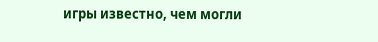игры известно, чем могли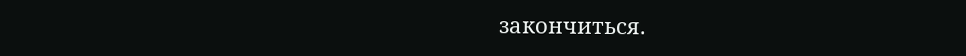закончиться.